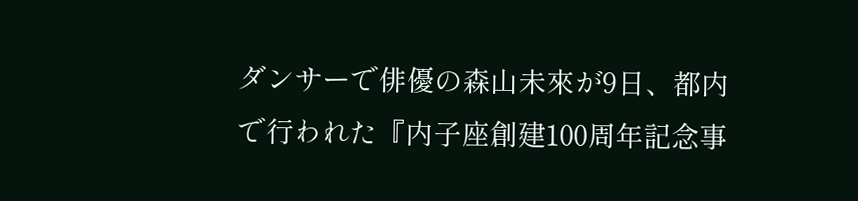ダンサーで俳優の森山未來が9日、都内で行われた『内子座創建100周年記念事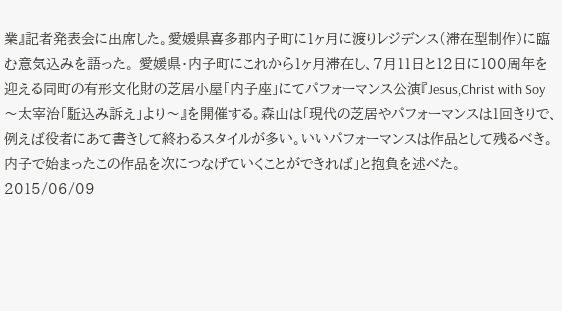業』記者発表会に出席した。愛媛県喜多郡内子町に1ヶ月に渡りレジデンス(滞在型制作)に臨む意気込みを語った。 愛媛県・内子町にこれから1ヶ月滞在し、7月11日と12日に100周年を迎える同町の有形文化財の芝居小屋「内子座」にてパフォーマンス公演『Jesus,Christ with Soy〜太宰治「駈込み訴え」より〜』を開催する。森山は「現代の芝居やパフォーマンスは1回きりで、例えば役者にあて書きして終わるスタイルが多い。いいパフォーマンスは作品として残るべき。内子で始まったこの作品を次につなげていくことができれば」と抱負を述べた。
2015/06/09